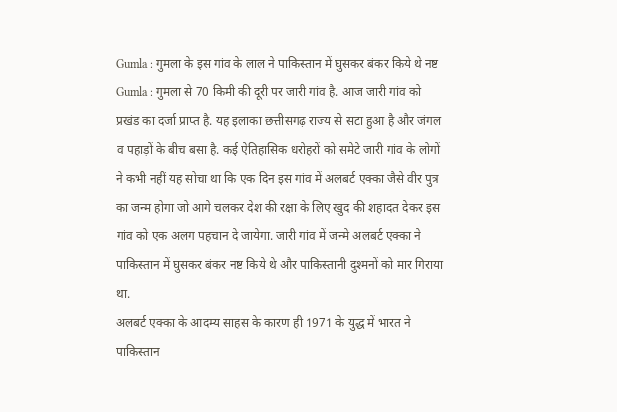Gumla : गुमला के इस गांव के लाल ने पाकिस्तान में घुसकर बंकर किये थे नष्ट
Gumla : गुमला से 70 किमी की दूरी पर जारी गांव है. आज जारी गांव को प्रखंड का दर्जा प्राप्त है. यह इलाका छत्तीसगढ़ राज्य से सटा हुआ है और जंगल व पहाड़ों के बीच बसा है. कई ऐतिहासिक धरोहरों को समेटे जारी गांव के लोगों ने कभी नहीं यह सोचा था कि एक दिन इस गांव में अलबर्ट एक्का जैसे वीर पुत्र का जन्म होगा जो आगे चलकर देश की रक्षा के लिए खुद की शहादत देकर इस गांव को एक अलग पहचान दे जायेगा. जारी गांव में जन्मे अलबर्ट एक्का ने पाकिस्तान में घुसकर बंकर नष्ट किये थे और पाकिस्तानी दुश्मनों को मार गिराया था.
अलबर्ट एक्का के आदम्य साहस के कारण ही 1971 के युद्ध में भारत ने पाकिस्तान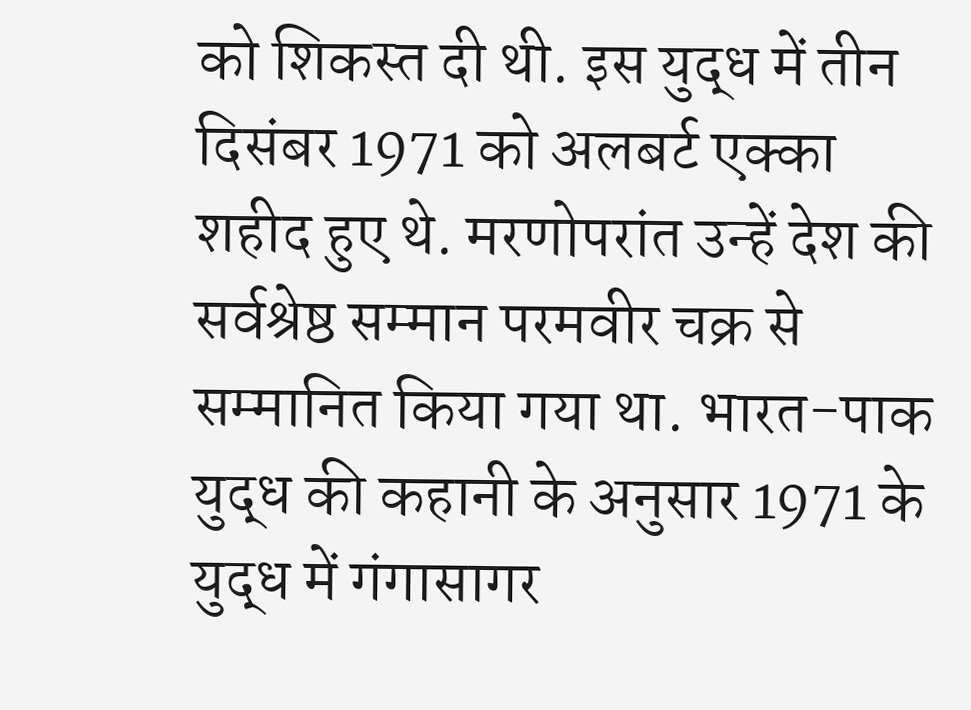को शिकस्त दी थी. इस युद्ध में तीन दिसंबर 1971 को अलबर्ट एक्का शहीद हुए थे. मरणोपरांत उन्हें देश की सर्वश्रेष्ठ सम्मान परमवीर चक्र से सम्मानित किया गया था. भारत-पाक युद्ध की कहानी के अनुसार 1971 के युद्ध में गंगासागर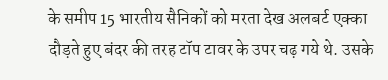के समीप 15 भारतीय सैनिकों को मरता देख अलबर्ट एक्का दौड़ते हुए बंदर की तरह टॉप टावर के उपर चढ़ गये थे. उसके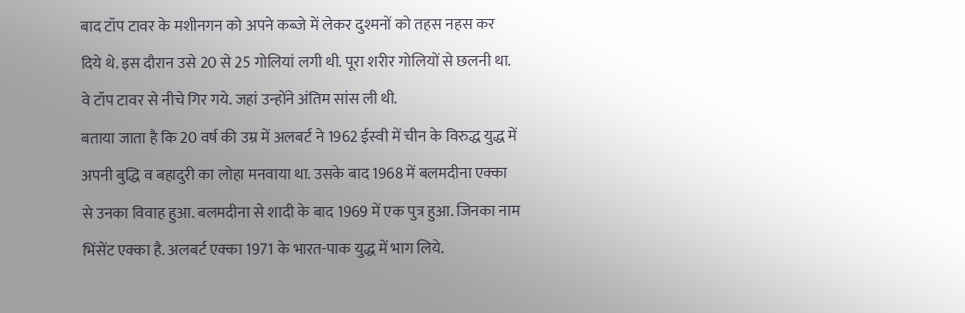बाद टॉप टावर के मशीनगन को अपने कब्जे में लेकर दुश्मनों को तहस नहस कर दिये थे. इस दौरान उसे 20 से 25 गोलियां लगी थी. पूरा शरीर गोलियों से छलनी था. वे टॉप टावर से नीचे गिर गये. जहां उन्होंने अंतिम सांस ली थी.
बताया जाता है कि 20 वर्ष की उम्र में अलबर्ट ने 1962 ईस्वी में चीन के विरुद्ध युद्ध में अपनी बुद्धि व बहादुरी का लोहा मनवाया था. उसके बाद 1968 में बलमदीना एक्का से उनका विवाह हुआ. बलमदीना से शादी के बाद 1969 में एक पुत्र हुआ. जिनका नाम भिंसेंट एक्का है. अलबर्ट एक्का 1971 के भारत-पाक युद्ध में भाग लिये.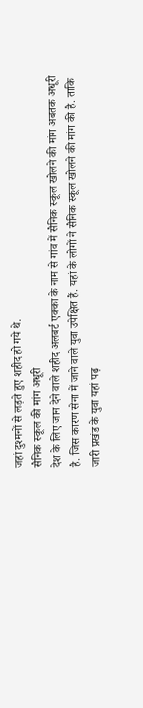जहां दुश्मनों से लड़ते हुए शहीद हो गये थे.
सैनिक स्कूल की मांग अधूरी
देश के लिए जान देने वाले शहीद अलबर्ट एक्का के नाम से गांव में सैनिक स्कूल खोलने की मांग अबतक अधूरी है. जिस कारण सेना में जाने वाले युवा उपेक्षित हैं. यहां के लोगों ने सैनिक स्कूल खोलने की मांग की है. ताकि जारी प्रखंड के युवा यहां पढ़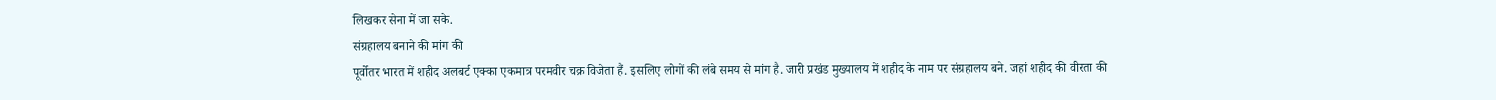लिखकर सेना में जा सके.
संग्रहालय बनाने की मांग की
पूर्वोतर भारत में शहीद अलबर्ट एक्का एकमात्र परमवीर चक्र विजेता हैं. इसलिए लोगों की लंबे समय से मांग है. जारी प्रखंड मुख्यालय में शहीद के नाम पर संग्रहालय बने. जहां शहीद की वीरता की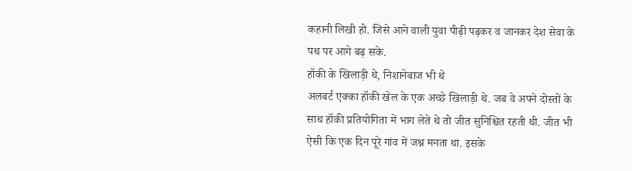कहानी लिखी हो. जिसे आने वाली युवा पीढ़ी पढ़कर व जानकर देश सेवा के पथ पर आगे बढ़ सके.
हॉकी के खिलाड़ी थे, निशानेबाज भी थे
अलबर्ट एक्का हॉकी खेल के एक अच्छे खिलाड़ी थे. जब वे अपने दोस्तों के साथ हॉकी प्रतियोगिता में भाग लेते थे तो जीत सुनिश्चित रहती थी. जीत भी ऐसी कि एक दिन पूरे गांव में जश्न मनता था. इसके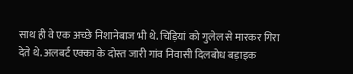साथ ही वे एक अच्छे निशानेबाज भी थे. चिड़ियां को गुलेल से मारकर गिरा देते थे. अलबर्ट एक्का के दोस्त जारी गांव निवासी दिलबोध बड़ाइक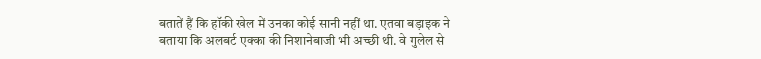बतातें हैं कि हॉकी खेल में उनका कोई सानी नहीं था. एतवा बड़ाइक ने बताया कि अलबर्ट एक्का की निशानेबाजी भी अच्छी थी. वे गुलेल से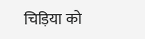चिड़िया को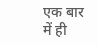एक बार में ही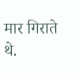मार गिराते थे.